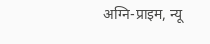अग्नि-प्राइम, न्यू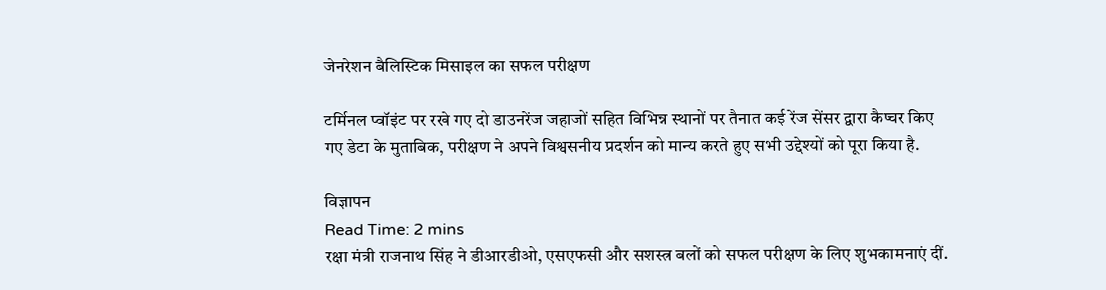जेनरेशन बैलिस्टिक मिसाइल का सफल परीक्षण

टर्मिनल प्वॉइंट पर रखे गए दो डाउनरेंज जहाजों सहित विभिन्न स्थानों पर तैनात कई रेंज सेंसर द्वारा कैप्चर किए गए डेटा के मुताबिक, परीक्षण ने अपने विश्वसनीय प्रदर्शन को मान्य करते हुए सभी उद्देश्यों को पूरा किया है.

विज्ञापन
Read Time: 2 mins
रक्षा मंत्री राजनाथ सिंह ने डीआरडीओ, एसएफसी और सशस्त्र बलों को सफल परीक्षण के लिए शुभकामनाएं दीं.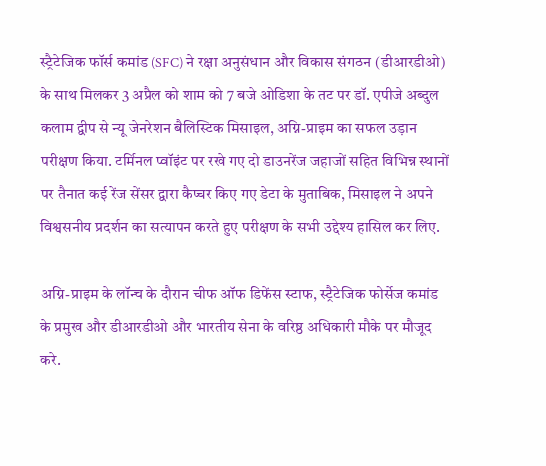स्ट्रैटेजिक फॉर्स कमांड (SFC) ने रक्षा अनुसंधान और विकास संगठन (डीआरडीओ) के साथ मिलकर 3 अप्रैल को शाम को 7 बजे ओडिशा के तट पर डॉ. एपीजे अब्दुल कलाम द्वीप से न्यू जेनरेशन बैलिस्टिक मिसाइल, अग्नि-प्राइम का सफल उड़ान परीक्षण किया. टर्मिनल प्वॉइंट पर रखे गए दो डाउनरेंज जहाजों सहित विभिन्न स्थानों पर तैनात कई रेंज सेंसर द्वारा कैप्चर किए गए डेटा के मुताबिक, मिसाइल ने अपने विश्वसनीय प्रदर्शन का सत्यापन करते हुए परीक्षण के सभी उद्देश्य हासिल कर लिए.

अग्नि-प्राइम के लॉन्च के दौरान चीफ ऑफ डिफेंस स्टाफ, स्ट्रैटेजिक फोर्सेज कमांड के प्रमुख और डीआरडीओ और भारतीय सेना के वरिष्ठ अधिकारी मौके पर मौजूद करे.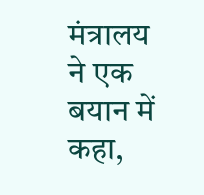मंत्रालय ने एक बयान में कहा,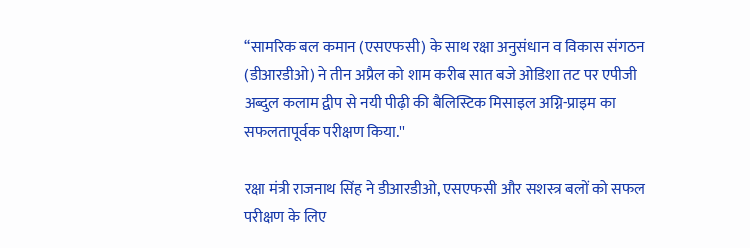‘‘सामरिक बल कमान (एसएफसी) के साथ रक्षा अनुसंधान व विकास संगठन (डीआरडीओ) ने तीन अप्रैल को शाम करीब सात बजे ओडिशा तट पर एपीजी अब्दुल कलाम द्वीप से नयी पीढ़ी की बैलिस्टिक मिसाइल अग्नि-प्राइम का सफलतापूर्वक परीक्षण किया.''

रक्षा मंत्री राजनाथ सिंह ने डीआरडीओ, एसएफसी और सशस्त्र बलों को सफल परीक्षण के लिए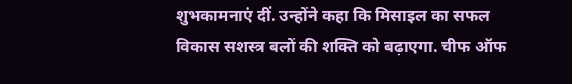शुभकामनाएं दीं. उन्होंने कहा कि मिसाइल का सफल विकास सशस्त्र बलों की शक्ति को बढ़ाएगा. चीफ ऑफ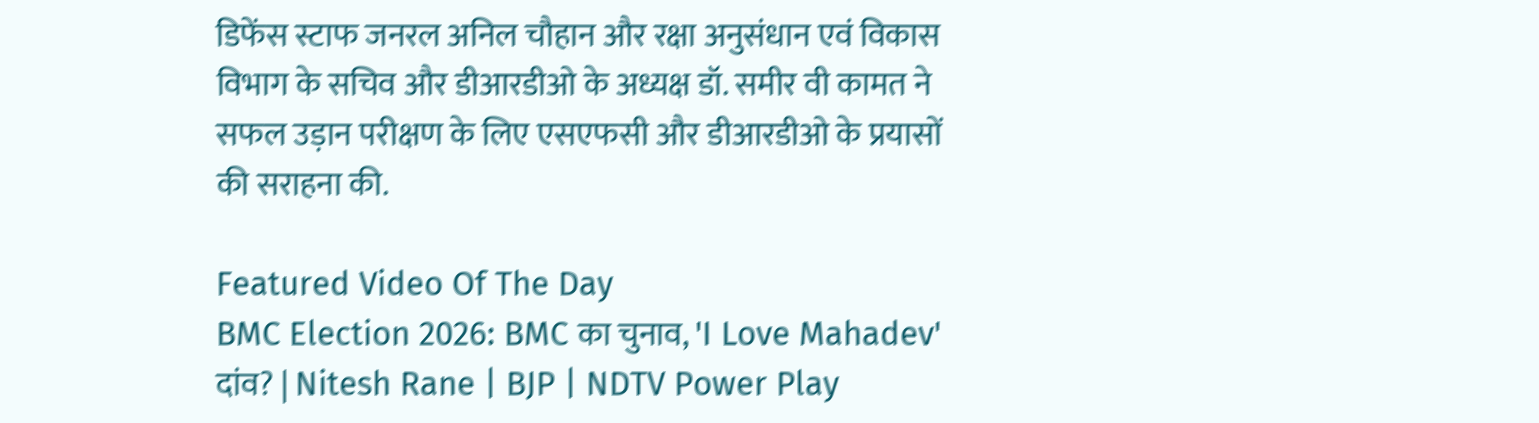डिफेंस स्टाफ जनरल अनिल चौहान और रक्षा अनुसंधान एवं विकास विभाग के सचिव और डीआरडीओ के अध्यक्ष डॉ. समीर वी कामत ने सफल उड़ान परीक्षण के लिए एसएफसी और डीआरडीओ के प्रयासों की सराहना की.

Featured Video Of The Day
BMC Election 2026: BMC का चुनाव, 'I Love Mahadev' दांव? | Nitesh Rane | BJP | NDTV Power Play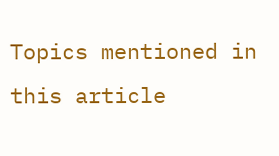Topics mentioned in this article